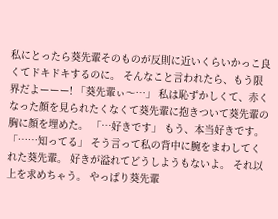私にとったら葵先輩そのものが反則に近いくらいかっこ良くてドキドキするのに。 そんなこと言われたら、もう限界だよーーー! 「葵先輩ぃ〜…」 私は恥ずかしくて、赤くなった顔を見られたくなくて葵先輩に抱きついて葵先輩の胸に顔を埋めた。 「…好きです」 もう、本当好きです。 「……知ってる」 そう言って私の背中に腕をまわしてくれた葵先輩。 好きが溢れてどうしようもないよ。 それ以上を求めちゃう。 やっぱり葵先輩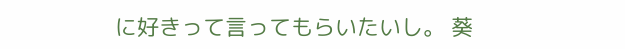に好きって言ってもらいたいし。 葵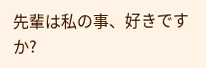先輩は私の事、好きですか?